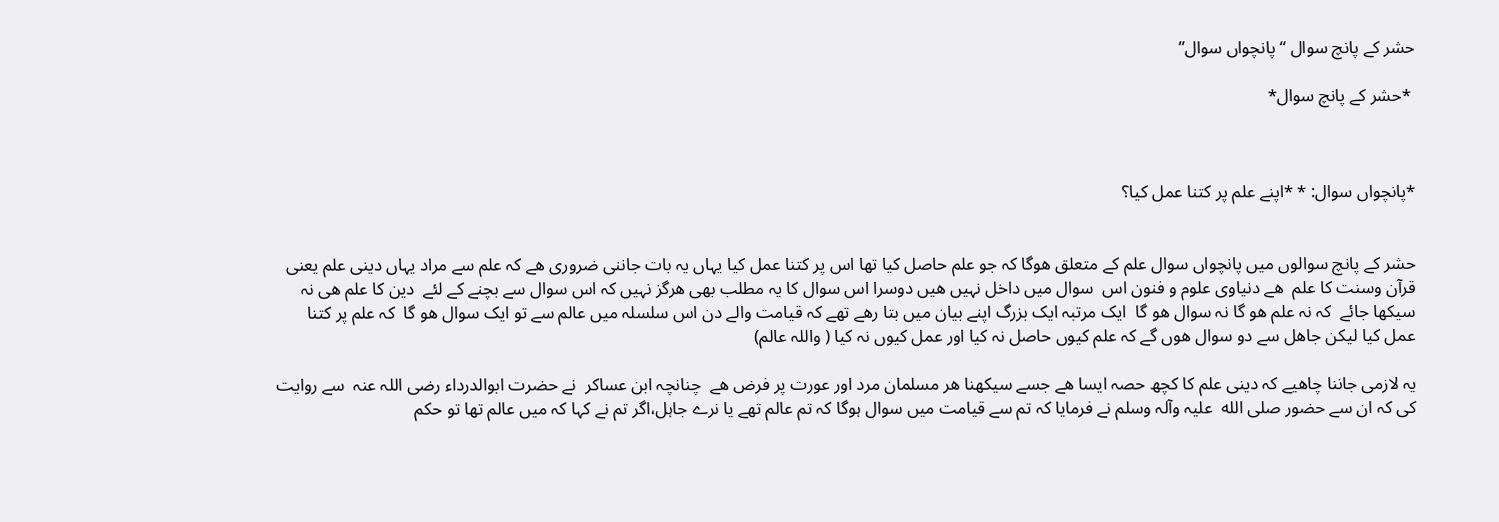حشر کے پانچ سوال “ پانچواں سوال”

 *حشر کے پانچ سوال*



*پانچواں سوال: * *اپنے علم پر کتنا عمل کیا؟


حشر کے پانچ سوالوں میں پانچواں سوال علم کے متعلق ھوگا کہ جو علم حاصل کیا تھا اس پر کتنا عمل کیا یہاں یہ بات جاننی ضروری ھے کہ علم سے مراد یہاں دینی علم یعنی قرآن وسنت کا علم  ھے دنیاوی علوم و فنون اس  سوال میں داخل نہیں ھیں دوسرا اس سوال کا یہ مطلب بھی ھرگز نہیں کہ اس سوال سے بچنے کے لئے  دین کا علم ھی نہ سیکھا جائے  کہ نہ علم ھو گا نہ سوال ھو گا  ایک مرتبہ ایک بزرگ اپنے بیان میں بتا رھے تھے کہ قیامت والے دن اس سلسلہ میں عالم سے تو ایک سوال ھو گا  کہ علم پر کتنا عمل کیا لیکن جاھل سے دو سوال ھوں گے کہ علم کیوں حاصل نہ کیا اور عمل کیوں نہ کیا ( واللہ عالم)

یہ لازمی جاننا چاھیے کہ دینی علم کا کچھ حصہ ایسا ھے جسے سیکھنا ھر مسلمان مرد اور عورت پر فرض ھے  چنانچہ ابن عساکر  نے حضرت ابوالدرداء رضی اللہ عنہ  سے روایت کی کہ ان سے حضور صلی الله  علیہ وآلہ وسلم نے فرمایا کہ تم سے قیامت میں سوال ہوگا کہ تم عالم تھے یا نرے جاہل،اگر تم نے کہا کہ میں عالم تھا تو حکم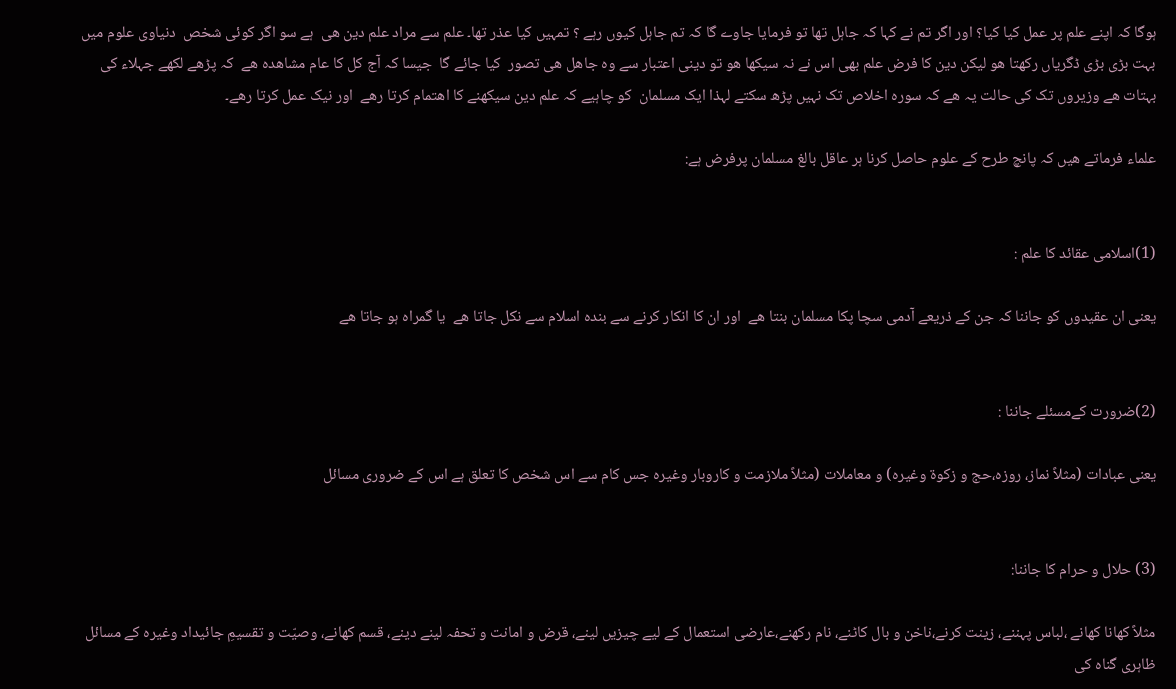ہوگا کہ اپنے علم پر عمل کیا کیا؟ اور اگر تم نے کہا کہ جاہل تھا تو فرمایا جاوے گا کہ تم جاہل کیوں رہے ؟ تمہیں کیا عذر تھا۔ علم سے مراد علم دین ھی  ہے سو اگر کوئی شخص  دنیاوی علوم میں بہت بڑی بڑی ڈگریاں رکھتا ھو لیکن دین کا فرض علم بھی اس نے نہ سیکھا ھو تو دینی اعتبار سے وہ جاھل ھی تصور  کیا جائے گا  جیسا کہ آج کل کا عام مشاھدہ ھے  کہ پڑھے لکھے جہلاء کی بہتات ھے وزیروں تک کی حالت یہ ھے کہ سورہ اخلاص تک نہیں پڑھ سکتے لہذا ایک مسلمان  کو چاہیے کہ علم دین سیکھنے کا اھتمام کرتا رھے  اور نیک عمل کرتا رھے۔

علماء فرماتے ھیں کہ پانچ طرح کے علوم حاصل کرنا ہر عاقل بالغ مسلمان پرفرض ہے:


(1)اسلامی عقائد کا علم :

یعنی ان عقیدوں کو جاننا کہ جن کے ذریعے آدمی سچا پکا مسلمان بنتا ھے  اور ان کا انکار کرنے سے بندہ اسلام سے نکل جاتا ھے  یا گمراہ ہو جاتا ھے


(2)ضرورت کےمسئلے جاننا :

یعنی عبادات (مثلاً نماز، روزہ،حج و زکوۃ وغیرہ) و معاملات (مثلاً ملازمت و کاروبار وغیرہ جس کام سے اس شخص کا تعلق ہے اس کے ضروری مسائل


(3) حلال و حرام کا جاننا:

مثلاً کھانا کھانے ،لباس پہننے، زینت کرنے،ناخن و بال کاٹنے، نام رکھنے،عارضی استعمال کے لیے چیزیں لینے، قرض و امانت و تحفہ لینے دینے، قسم کھانے، وصیّت و تقسیمِ جائیداد وغیرہ کے مسائل ظاہری گناہ کی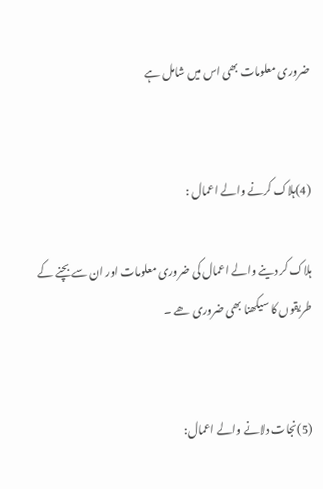ضروری معلومات بھی اس میں شامل ہے


(4)ہلاک کرنے والے اعمال :

ہلاک کر دینے والے اعمال کی ضروری معلومات اور ان سے بچنے کے طریقوں کا سیکھنا بھی ضروری ھے ۔


(5)نجات دلانے والے اعمال: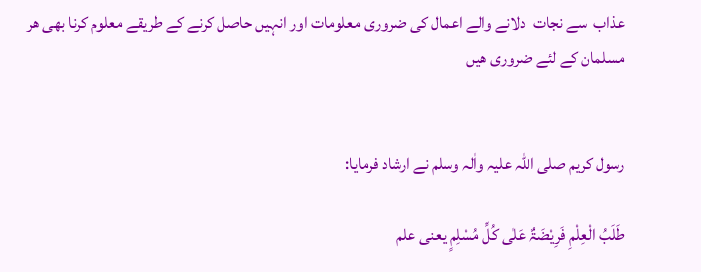عذاب  سے نجات  دلانے والے اعمال کی ضروری معلومات اور انہیں حاصل کرنے کے طریقے معلوم کرنا بھی ھر مسلمان کے لئے ضروری ھیں


رسول کریم صلی اللہ علیہ واٰلہ وسلم نے ارشاد فرمایا:

طَلَبُ الْعِلْمِ فَرِیْضَۃٌ عَلٰی کُلِّ مُسْلِمٍ یعنی علم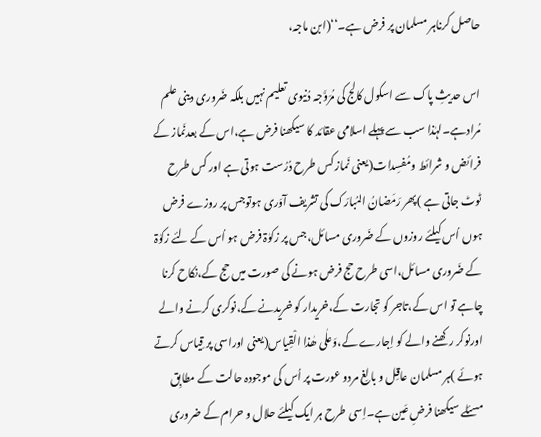حاصل کرناہر مسلمان پر فرض ہے۔‘‘(ابن ماجہ،

اس حدیثِ پاک سے اسکول کالج کی مُرَوَّجہ دُنیوی تعلیم نہیں بلکہ ضَروری دینی علم مُرادہے۔لہٰذا سب سے پہلے اسلامی عقائد کا سیکھنا فرض ہے،اس کے بعدنَماز کے فرائض و شرائط ومُفسِدات(یعنی نَماز کس طرح دُرُست ہوتی ہے اور کس طرح ٹوٹ جاتی ہے )پھر رَمَضانُ المُبارَک کی تشریف آوَری ہوتوجس پر روزے فرض ہوں اُس کیلئے روزوں کے ضَروری مسائل،جس پر زکوٰۃ فرض ہو اُس کے لئے زکوٰۃ کے ضَروری مسائل،اسی طرح حج فرض ہونے کی صورت میں حج کے،نکاح کرنا چاہے تو اس کے،تاجر کو تجارت کے،خریدار کو خریدنے کے،نوکری کرنے والے اورنوکر رکھنے والے کو اِجارے کے،وَعلٰی ھٰذا الْقِیاس(یعنی اوراسی پر قِیاس کرتے ہوئے )ہر مسلمان عاقِل و بالِغ مردو عورت پر اُس کی موجودہ حالت کے مطابِق مسئلے سیکھنا فرضِ عَین ہے۔اِسی طرح ہر ایک کیلئے حلال و حرام کے ضروری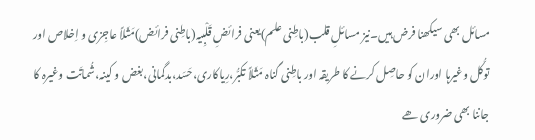مسائل بھی سیکھنا فرض ہیں۔نیز مسائلِ قلب(باطِنی علم)یعنی فرائضِ قَلْبِیہ(باطِنی فرائض)مَثَلاً عاجِزی و اِخلاص اور توکُّل وغیرہا اوران کو حاصِل کرنے کا طریقہ اور باطِنی گناہ مَثَلاً تکبُّر،رِیاکاری،حَسَد،بدگمانی،بغض و کینہ،شُماتَت وغیرہ کا جاننا بھی ضروری ھے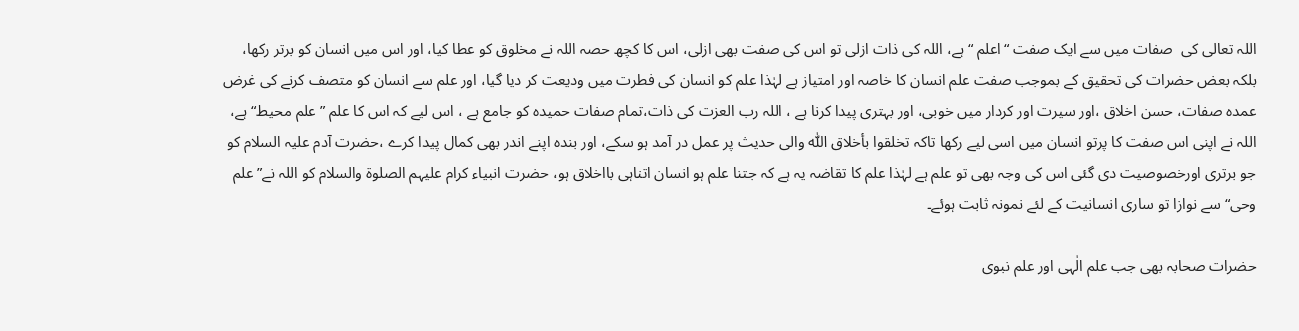اللہ تعالی کی  صفات میں سے ایک صفت “اعلم “ ہے، اللہ کی ذات ازلی تو اس کی صفت بھی ازلی، اس کا کچھ حصہ اللہ نے مخلوق کو عطا کیا، اور اس میں انسان کو برتر رکھا، بلکہ بعض حضرات کی تحقیق کے بموجب صفت علم انسان کا خاصہ اور امتیاز ہے لہٰذا علم کو انسان کی فطرت میں ودیعت کر دیا گیا، اور علم سے انسان کو متصف کرنے کی غرض عمدہ صفات، حسن اخلاق ،اور سیرت اور کردار میں خوبی، اور بہتری پیدا کرنا ہے ، اللہ رب العزت کی ذات،تمام صفات حمیدہ کو جامع ہے ، اس لیے کہ اس کا علم ”علم محیط“ ہے، اللہ نے اپنی اس صفت کا پرتو انسان میں اسی لیے رکھا تاکہ تخلقوا بأخلاق اللّٰہ والی حدیث پر عمل در آمد ہو سکے، اور بندہ اپنے اندر بھی کمال پیدا کرے ،حضرت آدم علیہ السلام کو جو برتری اورخصوصیت دی گئی اس کی وجہ بھی تو علم ہے لہٰذا علم کا تقاضہ یہ ہے کہ جتنا علم ہو انسان اتناہی بااخلاق ہو، حضرت انبیاء کرام علیہم الصلوة والسلام کو اللہ نے” علم وحی“ سے نوازا تو ساری انسانیت کے لئے نمونہ ثابت ہوئے۔

حضرات صحابہ بھی جب علم الٰہی اور علم نبوی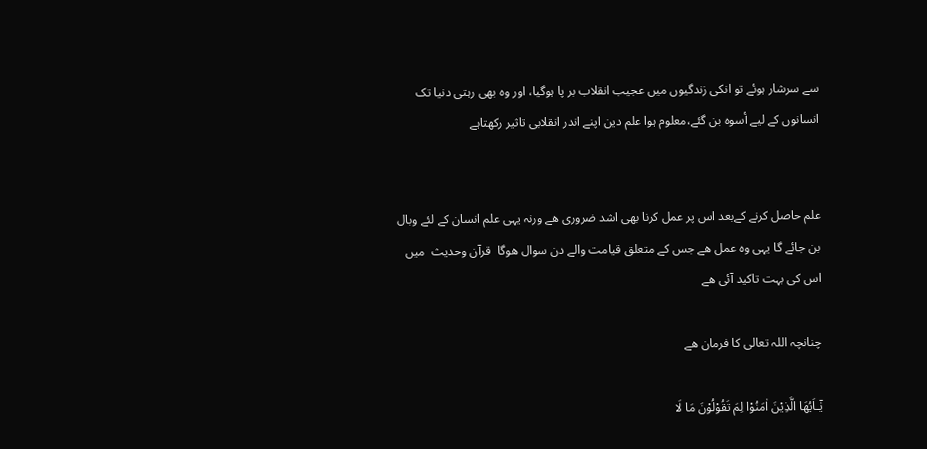سے سرشار ہوئے تو انکی زندگیوں میں عجیب انقلاب بر پا ہوگیا، اور وہ بھی رہتی دنیا تک انسانوں کے لیے أسوہ بن گئے،معلوم ہوا علم دین اپنے اندر انقلابی تاثیر رکھتاہے


علم حاصل کرنے کےبعد اس پر عمل کرنا بھی اشد ضروری ھے ورنہ یہی علم انسان کے لئے وبال بن جائے گا یہی وہ عمل ھے جس کے متعلق قیامت والے دن سوال ھوگا  قرآن وحدیث  میں اس کی بہت تاکید آئی ھے

چنانچہ اللہ تعالی کا فرمان ھے

يٰٓـاَيُهَا الَّذِيْنَ اٰمَنُوْا لِمَ تَقُوْلُوْنَ مَا لَا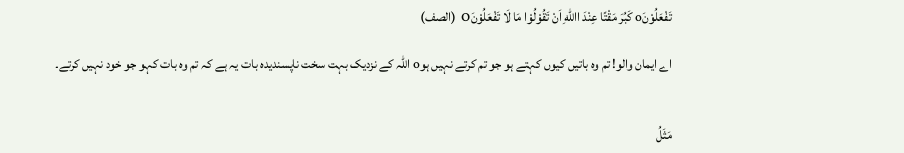تَفْعَلُوْنَo کَبُرَ مَقْتًا عِنْدَ االلهِ اَنْ تَقُوْلُوْا مَا لَا تَفْعَلُوْنَO  (الصف)

اے ایمان والو! تم وہ باتیں کیوں کہتے ہو جو تم کرتے نہیں ہوo اللہ کے نزدیک بہت سخت ناپسندیدہ بات یہ ہے کہ تم وہ بات کہو جو خود نہیں کرتے۔


مَثَلُ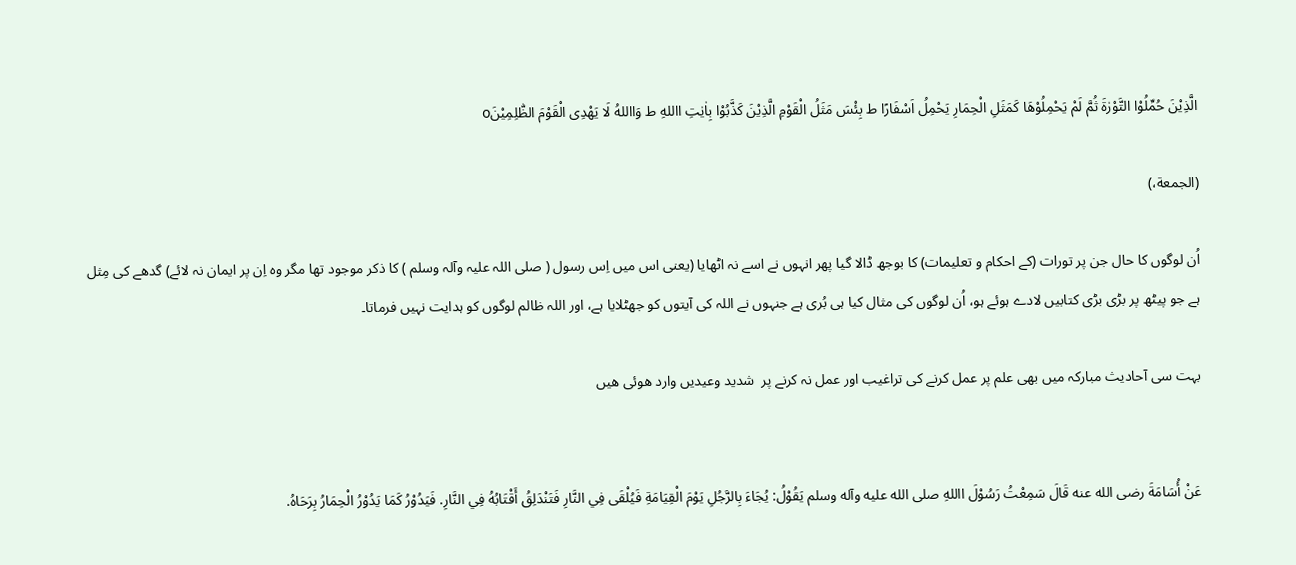الَّذِيْنَ حُمِّلُوْا التَّوْرٰةَ ثُمَّ لَمْ يَحْمِلُوْهَا کَمَثَلِ الْحِمَارِ يَحْمِلُ اَسْفَارًا ط بِئْسَ مَثَلُ الْقَوْمِ الَّذِيْنَ کَذَّبُوْا بِاٰيٰتِ االلهِ ط وَااللهُ لَا يَهْدِی الْقَوْمَ الظّٰلِمِيْنَo

(الجمعة،)

اُن لوگوں کا حال جن پر تورات (کے احکام و تعلیمات) کا بوجھ ڈالا گیا پھر انہوں نے اسے نہ اٹھایا (یعنی اس میں اِس رسول ( صلی اللہ علیہ وآلہ وسلم ) کا ذکر موجود تھا مگر وہ اِن پر ایمان نہ لائے) گدھے کی مِثل ہے جو پیٹھ پر بڑی بڑی کتابیں لادے ہوئے ہو، اُن لوگوں کی مثال کیا ہی بُری ہے جنہوں نے اللہ کی آیتوں کو جھٹلایا ہے، اور اللہ ظالم لوگوں کو ہدایت نہیں فرماتا۔

بہت سی آحادیث مبارکہ میں بھی علم پر عمل کرنے کی تراغیب اور عمل نہ کرنے پر  شدید وعیدیں وارد ھوئی ھیں


عَنْ أُسَامَةَ رضی الله عنه قَالَ سَمِعْتُ رَسُوْلَ االلهِ صلی الله عليه وآله وسلم يَقُوْلُ: يُجَاءَ بِالرَّجُلِ يَوْمَ الْقِيَامَةِ فَيُلْقَی فِي النَّارِ فَتَنْدَلِقُ أَقْتَابُهُ فِي النَّارِ. فَيَدُوْرُ کَمَا يَدُوْرُ الْحِمَارُ بِرَحَاهُ.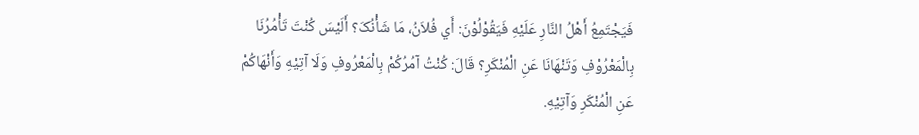فَيَجْتَمِعُ أَهْلُ النَّارِ عَلَيْهِ فَيَقُوْلُوْنَ: أَي فُلاَنُ، مَا شَأْنُکَ؟ أَلَيْسَ کُنْتَ تَأْمُرُنَا بِالْمَعْرُوْفِ وَتَنْهَانَا عَنِ الْمُنْکَرِ؟ قَالَ: کُنْتُ آمُرُکُمْ بِالْمَعْرُوفِ وَلَا آتِيْهِ وَأَنْهَاکُمْ عَنِ الْمُنْکَرِ وَآتِيْهِ.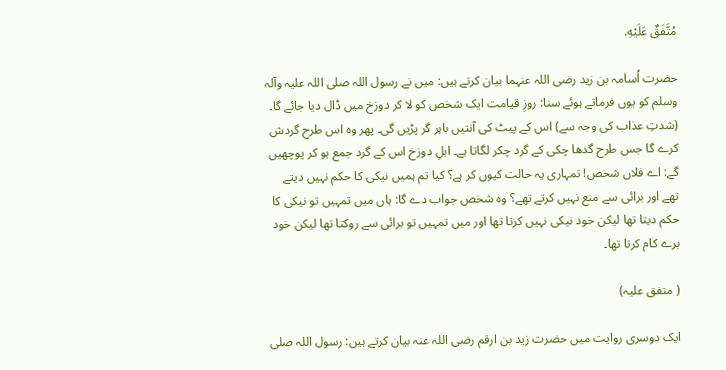مُتَّفَقٌ عَلَيْهِ.

حضرت اُسامہ بن زید رضی اللہ عنہما بیان کرتے ہیں: میں نے رسول اللہ صلی اللہ علیہ وآلہ وسلم کو یوں فرماتے ہوئے سنا: روزِ قیامت ایک شخص کو لا کر دوزخ میں ڈال دیا جائے گا۔ (شدتِ عذاب کی وجہ سے) اس کے پیٹ کی آنتیں باہر گر پڑیں گی۔ پھر وہ اس طرح گردش کرے گا جس طرح گدھا چکی کے گرد چکر لگاتا ہے۔ اہلِ دوزخ اس کے گرد جمع ہو کر پوچھیں گے: اے فلاں شخص! تمہاری یہ حالت کیوں کر ہے؟ کیا تم ہمیں نیکی کا حکم نہیں دیتے تھے اور برائی سے منع نہیں کرتے تھے؟ وہ شخص جواب دے گا: ہاں میں تمہیں تو نیکی کا حکم دیتا تھا لیکن خود نیکی نہیں کرتا تھا اور میں تمہیں تو برائی سے روکتا تھا لیکن خود برے کام کرتا تھا۔

( متفق علیہ)

ایک دوسری روایت میں حضرت زید بن ارقم رضی اللہ عنہ بیان کرتے ہیں: رسول اللہ صلی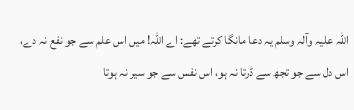اللہ علیہ وآلہ وسلم یہ دعا مانگا کرتے تھے: اے اللہ! میں اس علم سے جو نفع نہ دے، اس دل سے جو تجھ سے ڈرتا نہ ہو، اس نفس سے جو سیر نہ ہوتا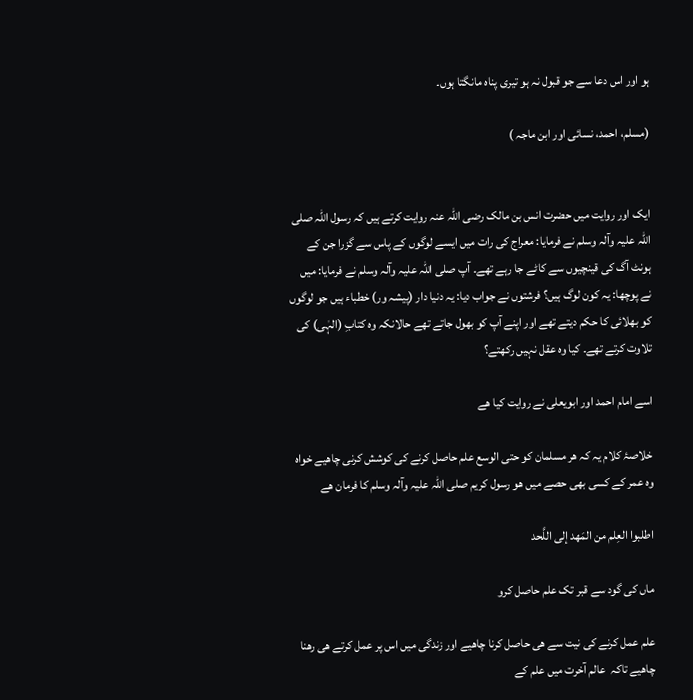ہو اور اس دعا سے جو قبول نہ ہو تیری پناہ مانگتا ہوں۔

(مسلم، احمد، نسائی اور ابن ماجہ )


ایک اور روایت میں حضرت انس بن مالک رضی اللہ عنہ روایت کرتے ہیں کہ رسول اللہ صلی اللہ علیہ وآلہ وسلم نے فرمایا: معراج کی رات میں ایسے لوگوں کے پاس سے گزرا جن کے ہونٹ آگ کی قینچیوں سے کاٹے جا رہے تھے۔ آپ صلی اللہ علیہ وآلہ وسلم نے فرمایا: میں نے پوچھا: یہ کون لوگ ہیں؟ فرشتوں نے جواب دیا: یہ دنیا دار (پیشہ ور) خطباء ہیں جو لوگوں کو بھلائی کا حکم دیتے تھے اور اپنے آپ کو بھول جاتے تھے حالانکہ وہ کتابِ (الہٰی) کی تلاوت کرتے تھے۔ کیا وہ عقل نہیں رکھتے؟

اسے امام احمد اور ابویعلی نے روایت کیا ھے

خلاصۂ کلام یہ کہ ھر مسلمان کو حتی الوسع علم حاصل کرنے کی کوشش کرنی چاھیے خواہ وہ عمر کے کسی بھی حصے میں ھو رسول کریم صلی اللہ علیہ وآلہ وسلم کا فرمان ھے

اطلبوا العِلم من المَهد إلى اللَّحد

ماں کی گود سے قبر تک علم حاصل کرو

علم عمل کرنے کی نیت سے ھی حاصل کرنا چاھیے اور زندگی میں اس پر عمل کرتے ھی رھنا چاھیے تاکہ  عالم آخرت میں علم کے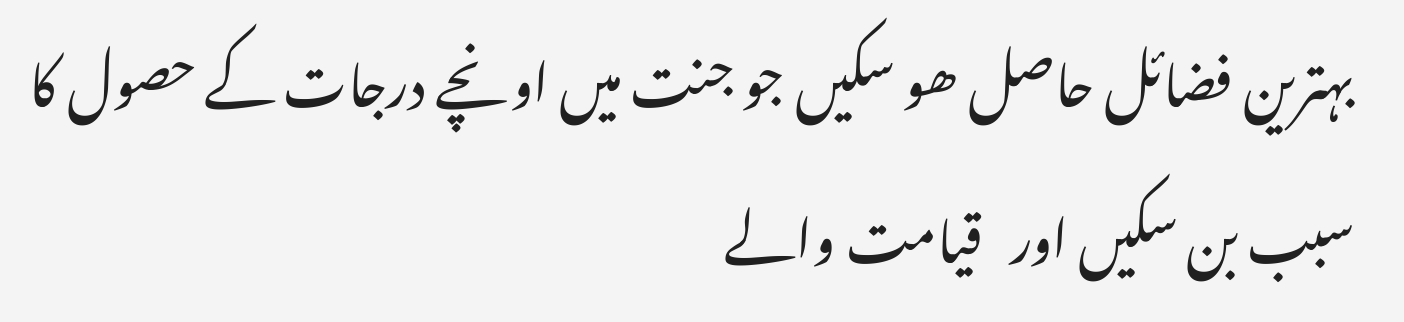بہترین فضائل حاصل ھو سکیں جو جنت میں اونچے درجات کے حصول کا سبب بن سکیں اور   قیامت والے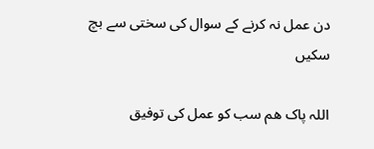دن عمل نہ کرنے کے سوال کی سختی سے بچ سکیں

اللہ پاک ھم سب کو عمل کی توفیق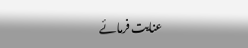عنایت فرمائے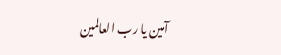آمین یا رب العالمین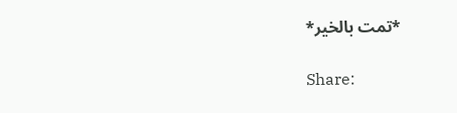*تمت بالخیر*

Share: